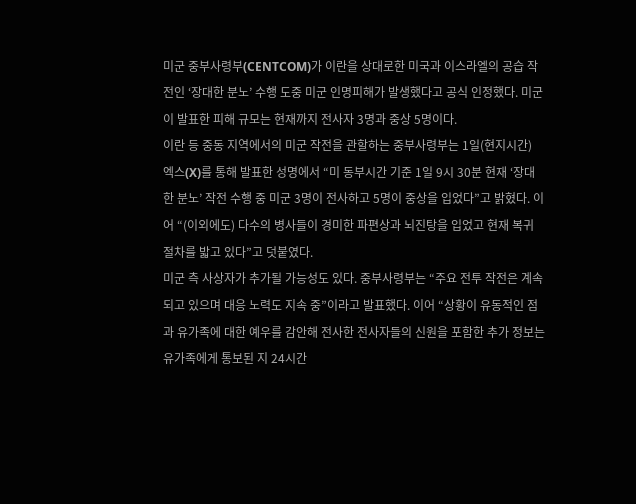미군 중부사령부(CENTCOM)가 이란을 상대로한 미국과 이스라엘의 공습 작전인 ‘장대한 분노’ 수행 도중 미군 인명피해가 발생했다고 공식 인정했다. 미군이 발표한 피해 규모는 현재까지 전사자 3명과 중상 5명이다.
이란 등 중동 지역에서의 미군 작전을 관할하는 중부사령부는 1일(현지시간) 엑스(X)를 통해 발표한 성명에서 “미 동부시간 기준 1일 9시 30분 현재 ‘장대한 분노’ 작전 수행 중 미군 3명이 전사하고 5명이 중상을 입었다”고 밝혔다. 이어 “(이외에도) 다수의 병사들이 경미한 파편상과 뇌진탕을 입었고 현재 복귀 절차를 밟고 있다”고 덧붙였다.
미군 측 사상자가 추가될 가능성도 있다. 중부사령부는 “주요 전투 작전은 계속되고 있으며 대응 노력도 지속 중”이라고 발표했다. 이어 “상황이 유동적인 점과 유가족에 대한 예우를 감안해 전사한 전사자들의 신원을 포함한 추가 정보는 유가족에게 통보된 지 24시간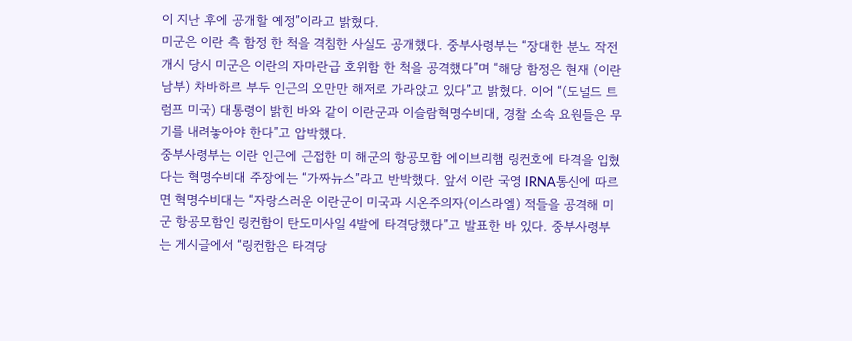이 지난 후에 공개할 예정”이라고 밝혔다.
미군은 이란 측 함정 한 척을 격침한 사실도 공개했다. 중부사령부는 “장대한 분노 작전 개시 당시 미군은 이란의 자마란급 호위함 한 척을 공격했다”며 “해당 함정은 현재 (이란 남부) 차바하르 부두 인근의 오만만 해저로 가라앉고 있다”고 밝혔다. 이어 “(도널드 트럼프 미국) 대통령이 밝힌 바와 같이 이란군과 이슬람혁명수비대, 경찰 소속 요원들은 무기를 내려놓아야 한다”고 압박했다.
중부사령부는 이란 인근에 근접한 미 해군의 항공모함 에이브리햄 링컨호에 타격을 입혔다는 혁명수비대 주장에는 “가짜뉴스”라고 반박했다. 앞서 이란 국영 IRNA통신에 따르면 혁명수비대는 “자랑스러운 이란군이 미국과 시온주의자(이스라엘) 적들을 공격해 미군 항공모함인 링컨함이 탄도미사일 4발에 타격당했다”고 발표한 바 있다. 중부사령부는 게시글에서 “링컨함은 타격당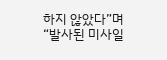하지 않았다”며 “발사된 미사일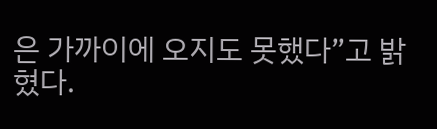은 가까이에 오지도 못했다”고 밝혔다.